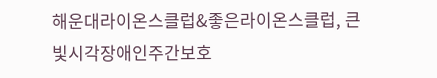해운대라이온스클럽&좋은라이온스클럽, 큰빛시각장애인주간보호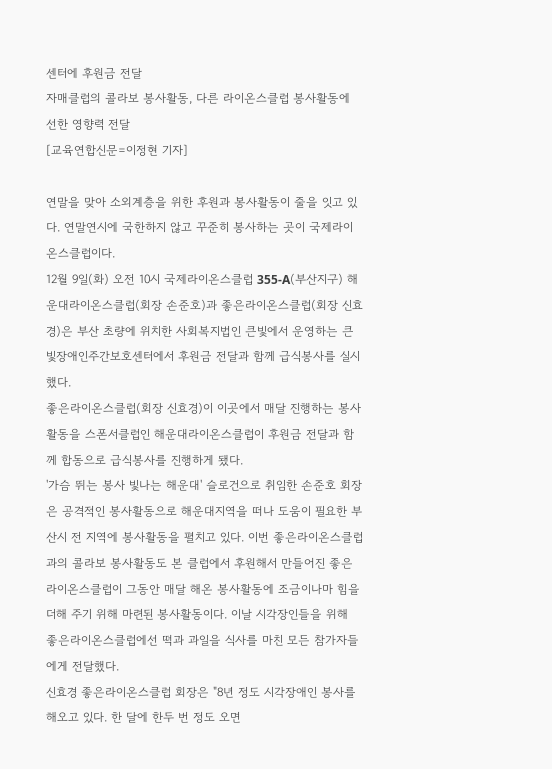센터에 후원금 전달
자매클럽의 콜라보 봉사활동, 다른 라이온스클럽 봉사활동에 선한 영향력 전달
[교육연합신문=이정현 기자]

연말을 맞아 소외계층을 위한 후원과 봉사활동이 줄을 잇고 있다. 연말연시에 국한하지 않고 꾸준히 봉사하는 곳이 국제라이온스클럽이다.
12월 9일(화) 오전 10시 국제라이온스클럽 355-A(부산지구) 해운대라이온스클럽(회장 손준호)과 좋은라이온스클럽(회장 신효경)은 부산 초량에 위치한 사회복지법인 큰빛에서 운영하는 큰빛장애인주간보호센터에서 후원금 전달과 함께 급식봉사를 실시했다.
좋은라이온스클럽(회장 신효경)이 이곳에서 매달 진행하는 봉사활동을 스폰서클럽인 해운대라이온스클럽이 후원금 전달과 함께 합동으로 급식봉사를 진행하게 됐다.
'가슴 뛰는 봉사 빛나는 해운대' 슬로건으로 취임한 손준호 회장은 공격적인 봉사활동으로 해운대지역을 떠나 도움이 필요한 부산시 전 지역에 봉사활동을 펼치고 있다. 이번 좋은라이온스클럽과의 콜라보 봉사활동도 본 클럽에서 후원해서 만들어진 좋은 라이온스클럽이 그동안 매달 해온 봉사활동에 조금이나마 힘을 더해 주기 위해 마련된 봉사활동이다. 이날 시각장인들을 위해 좋은라이온스클럽에선 떡과 과일을 식사를 마친 모든 참가자들에게 전달했다.
신효경 좋은라이온스클럽 회장은 "8년 정도 시각장애인 봉사를 해오고 있다. 한 달에 한두 번 정도 오면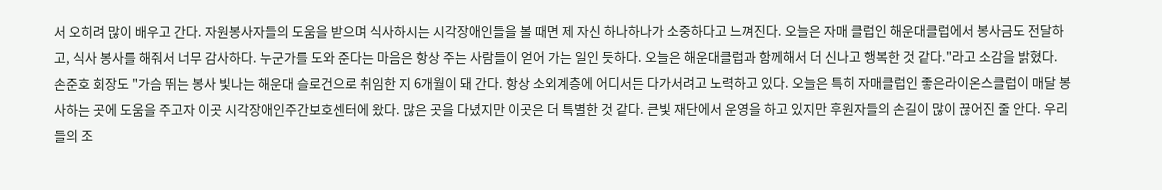서 오히려 많이 배우고 간다. 자원봉사자들의 도움을 받으며 식사하시는 시각장애인들을 볼 때면 제 자신 하나하나가 소중하다고 느껴진다. 오늘은 자매 클럽인 해운대클럽에서 봉사금도 전달하고, 식사 봉사를 해줘서 너무 감사하다. 누군가를 도와 준다는 마음은 항상 주는 사람들이 얻어 가는 일인 듯하다. 오늘은 해운대클럽과 함께해서 더 신나고 행복한 것 같다."라고 소감을 밝혔다.
손준호 회장도 "가슴 뛰는 봉사 빛나는 해운대 슬로건으로 취임한 지 6개월이 돼 간다. 항상 소외계층에 어디서든 다가서려고 노력하고 있다. 오늘은 특히 자매클럽인 좋은라이온스클럽이 매달 봉사하는 곳에 도움을 주고자 이곳 시각장애인주간보호센터에 왔다. 많은 곳을 다녔지만 이곳은 더 특별한 것 같다. 큰빛 재단에서 운영을 하고 있지만 후원자들의 손길이 많이 끊어진 줄 안다. 우리들의 조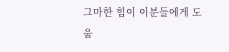그마한 힘이 이분들에게 도움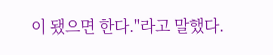이 됐으면 한다."라고 말했다.